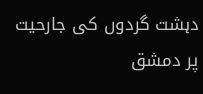دہشت گردوں کی جارحیت پر دمشق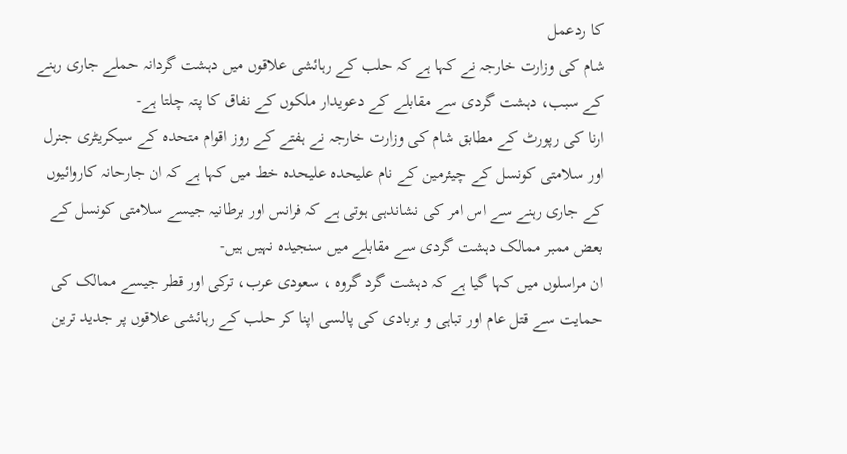کا ردعمل
شام کی وزارت خارجہ نے کہا ہے کہ حلب کے رہائشی علاقوں میں دہشت گردانہ حملے جاری رہنے کے سبب، دہشت گردی سے مقابلے کے دعویدار ملکوں کے نفاق کا پتہ چلتا ہے-
ارنا کی رپورٹ کے مطابق شام کی وزارت خارجہ نے ہفتے کے روز اقوام متحدہ کے سیکریٹری جنرل اور سلامتی کونسل کے چیئرمین کے نام علیحدہ علیحدہ خط میں کہا ہے کہ ان جارحانہ کاروائیوں کے جاری رہنے سے اس امر کی نشاندہی ہوتی ہے کہ فرانس اور برطانیہ جیسے سلامتی کونسل کے بعض ممبر ممالک دہشت گردی سے مقابلے میں سنجیدہ نہیں ہیں-
ان مراسلوں میں کہا گیا ہے کہ دہشت گرد گروہ ، سعودی عرب، ترکی اور قطر جیسے ممالک کی حمایت سے قتل عام اور تباہی و بربادی کی پالسی اپنا کر حلب کے رہائشی علاقوں پر جدید ترین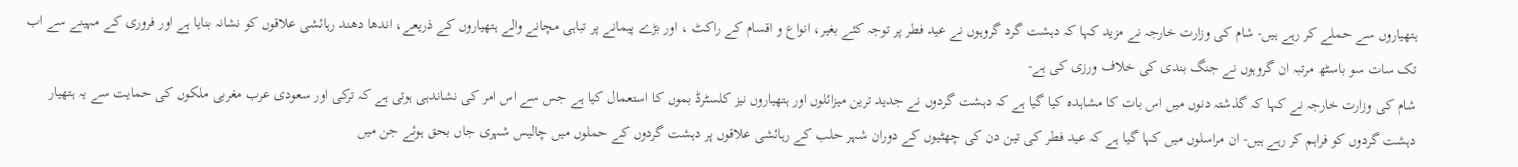ہتھیاروں سے حملے کر رہے ہیں- شام کی وزارت خارجہ نے مزید کہا کہ دہشت گرد گروہوں نے عید فطر پر توجہ کئے بغیر، انواع و اقسام کے راکٹ ، اور بڑے پیمانے پر تباہی مچانے والے ہتھیاروں کے ذریعے، اندھا دھند رہائشی علاقوں کو نشانہ بنایا ہے اور فروری کے مہینے سے اب تک سات سو باسٹھ مرتبہ ان گروہوں نے جنگ بندی کی خلاف ورزی کی ہے-
شام کی وزارت خارجہ نے کہا کہ گذشتہ دنوں میں اس بات کا مشاہدہ کیا گیا ہے کہ دہشت گردوں نے جدید ترین میزائلوں اور ہتھیاروں نیز کلسٹرڈ بموں کا استعمال کیا ہے جس سے اس امر کی نشاندہی ہوتی ہے کہ ترکی اور سعودی عرب مغربی ملکوں کی حمایت سے یہ ہتھیار دہشت گردوں کو فراہم کر رہے ہیں- ان مراسلوں میں کہا گیا ہے کہ عید فطر کی تین دن کی چھٹیوں کے دوران شہر حلب کے رہائشی علاقوں پر دہشت گردوں کے حملوں میں چالیس شہری جاں بحق ہوئے جن میں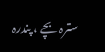سترہ بچے ، پندرہ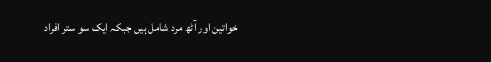خواتین اور آٹھ مرد شامل ہیں جبکہ ایک سو ستر افراد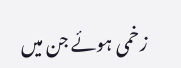زخمی ہوئے جن میں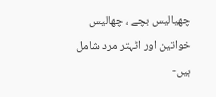چھیالیس بچے ، چھالیس خواتین اور اٹہتر مرد شامل ہیں-